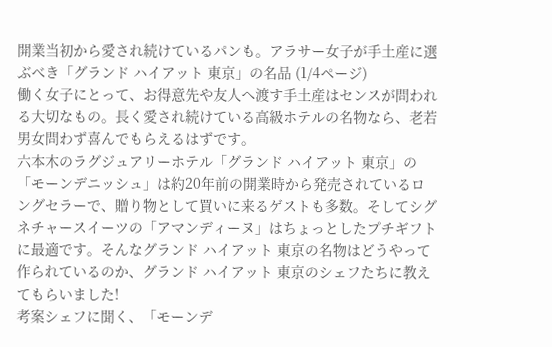開業当初から愛され続けているパンも。アラサー女子が手土産に選ぶべき「グランド ハイアット 東京」の名品 (1/4ページ)
働く女子にとって、お得意先や友人へ渡す手土産はセンスが問われる大切なもの。長く愛され続けている高級ホテルの名物なら、老若男女問わず喜んでもらえるはずです。
六本木のラグジュアリーホテル「グランド ハイアット 東京」の「モーンデニッシュ」は約20年前の開業時から発売されているロングセラーで、贈り物として買いに来るゲストも多数。そしてシグネチャースイーツの「アマンディーヌ」はちょっとしたプチギフトに最適です。そんなグランド ハイアット 東京の名物はどうやって作られているのか、グランド ハイアット 東京のシェフたちに教えてもらいました!
考案シェフに聞く、「モーンデ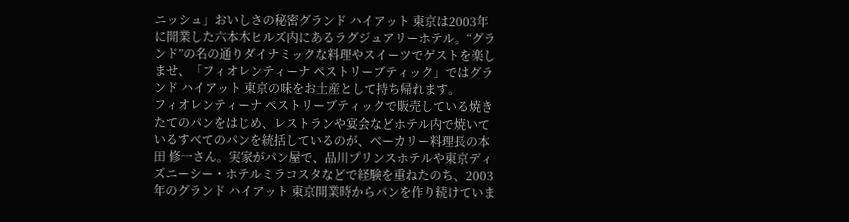ニッシュ」おいしさの秘密グランド ハイアット 東京は2003年に開業した六本木ヒルズ内にあるラグジュアリーホテル。“グランド”の名の通りダイナミックな料理やスイーツでゲストを楽しませ、「フィオレンティーナ ペストリーブティック」ではグランド ハイアット 東京の味をお土産として持ち帰れます。
フィオレンティーナ ペストリーブティックで販売している焼きたてのパンをはじめ、レストランや宴会などホテル内で焼いているすべてのパンを統括しているのが、ベーカリー料理長の本田 修一さん。実家がパン屋で、品川プリンスホテルや東京ディズニーシー・ホテルミラコスタなどで経験を重ねたのち、2003年のグランド ハイアット 東京開業時からパンを作り続けていま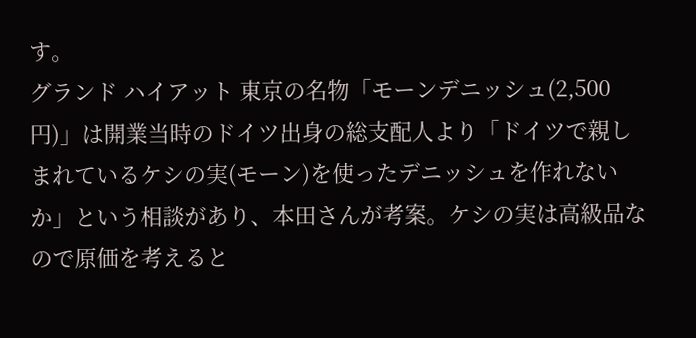す。
グランド ハイアット 東京の名物「モーンデニッシュ(2,500円)」は開業当時のドイツ出身の総支配人より「ドイツで親しまれているケシの実(モーン)を使ったデニッシュを作れないか」という相談があり、本田さんが考案。ケシの実は高級品なので原価を考えると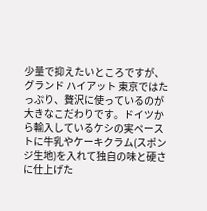少量で抑えたいところですが、グランド ハイアット 東京ではたっぷり、贅沢に使っているのが大きなこだわりです。ドイツから輸入しているケシの実ペーストに牛乳やケーキクラム(スポンジ生地)を入れて独自の味と硬さに仕上げた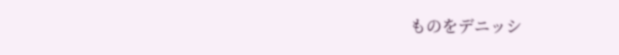ものをデニッシ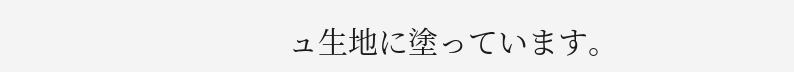ュ生地に塗っています。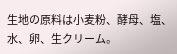生地の原料は小麦粉、酵母、塩、水、卵、生クリーム。